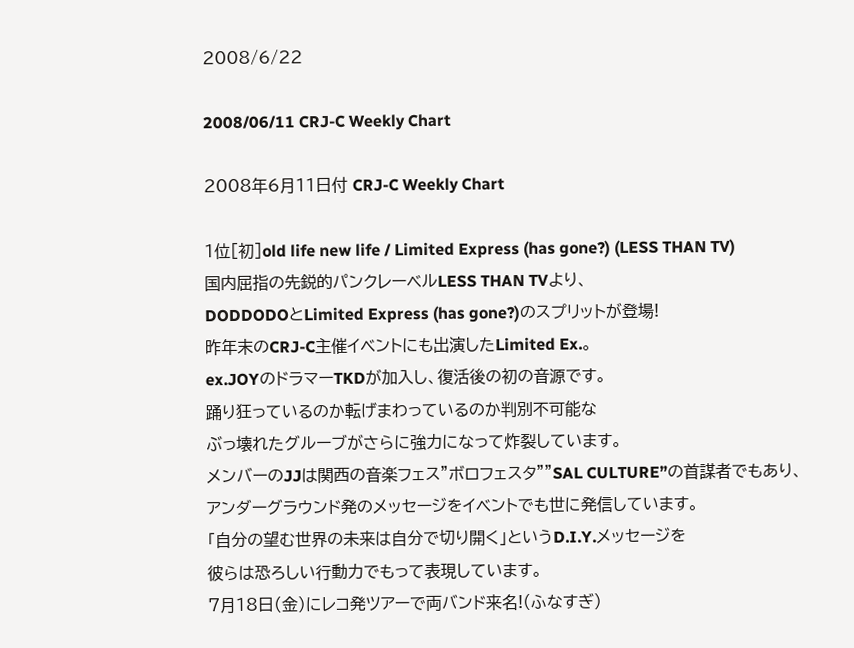2008/6/22

2008/06/11 CRJ-C Weekly Chart

2008年6月11日付 CRJ-C Weekly Chart

1位[初]old life new life / Limited Express (has gone?) (LESS THAN TV)
国内屈指の先鋭的パンクレーベルLESS THAN TVより、
DODDODOとLimited Express (has gone?)のスプリットが登場!
昨年末のCRJ-C主催イベントにも出演したLimited Ex.。
ex.JOYのドラマーTKDが加入し、復活後の初の音源です。
踊り狂っているのか転げまわっているのか判別不可能な
ぶっ壊れたグルーブがさらに強力になって炸裂しています。
メンバーのJJは関西の音楽フェス”ボロフェスタ”"SAL CULTURE”の首謀者でもあり、
アンダーグラウンド発のメッセージをイベントでも世に発信しています。
「自分の望む世界の未来は自分で切り開く」というD.I.Y.メッセージを
彼らは恐ろしい行動力でもって表現しています。
7月18日(金)にレコ発ツアーで両バンド来名!(ふなすぎ)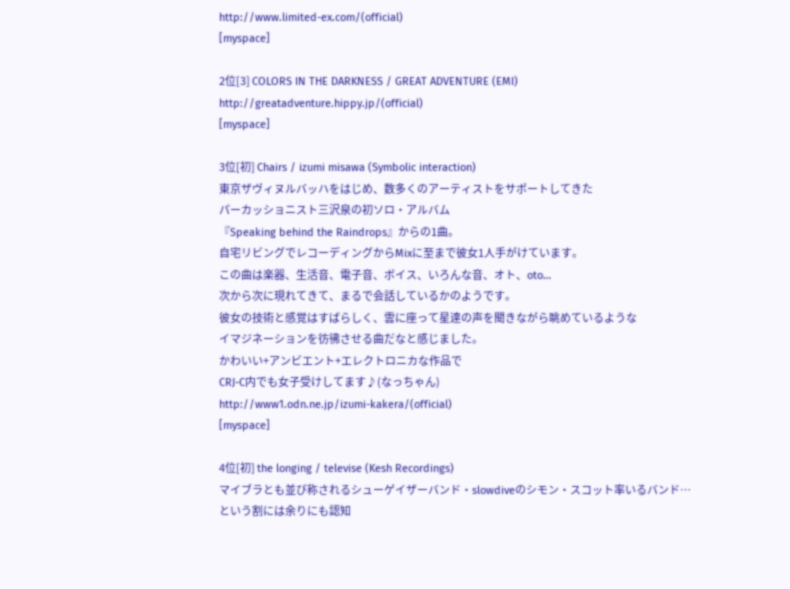http://www.limited-ex.com/(official)
[myspace]

2位[3] COLORS IN THE DARKNESS / GREAT ADVENTURE (EMI)
http://greatadventure.hippy.jp/(official)
[myspace]

3位[初] Chairs / izumi misawa (Symbolic interaction)
東京ザヴィヌルバッハをはじめ、数多くのアーティストをサポートしてきた
パーカッショニスト三沢泉の初ソロ・アルバム
『Speaking behind the Raindrops』からの1曲。
自宅リビングでレコーディングからMixに至まで彼女1人手がけています。
この曲は楽器、生活音、電子音、ボイス、いろんな音、オト、oto…
次から次に現れてきて、まるで会話しているかのようです。
彼女の技術と感覚はすばらしく、雲に座って星達の声を聞きながら眺めているような
イマジネーションを彷彿させる曲だなと感じました。
かわいい+アンビエント+エレクトロニカな作品で
CRJ-C内でも女子受けしてます♪(なっちゃん)
http://www1.odn.ne.jp/izumi-kakera/(official)
[myspace]

4位[初] the longing / televise (Kesh Recordings)
マイブラとも並び称されるシューゲイザーバンド・slowdiveのシモン・スコット率いるバンド…
という割には余りにも認知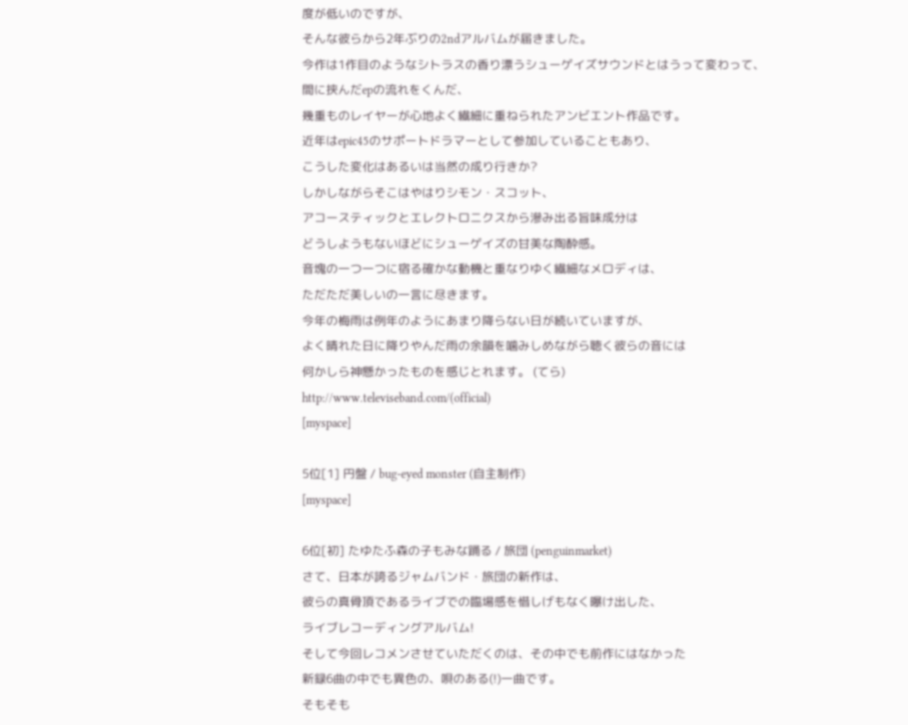度が低いのですが、
そんな彼らから2年ぶりの2ndアルバムが届きました。
今作は1作目のようなシトラスの香り漂うシューゲイズサウンドとはうって変わって、
間に挟んだepの流れをくんだ、
幾重ものレイヤーが心地よく繊細に重ねられたアンビエント作品です。
近年はepic45のサポートドラマーとして参加していることもあり、
こうした変化はあるいは当然の成り行きか?
しかしながらそこはやはりシモン・スコット、
アコースティックとエレクトロニクスから滲み出る旨味成分は
どうしようもないほどにシューゲイズの甘美な陶酔感。
音塊の一つ一つに宿る確かな動機と重なりゆく繊細なメロディは、
ただただ美しいの一言に尽きます。
今年の梅雨は例年のようにあまり降らない日が続いていますが、
よく晴れた日に降りやんだ雨の余韻を噛みしめながら聴く彼らの音には
何かしら神懸かったものを感じとれます。 (てら)
http://www.televiseband.com/(official)
[myspace]

5位[1] 円盤 / bug-eyed monster (自主制作)
[myspace]

6位[初] たゆたふ森の子もみな踊る / 旅団 (penguinmarket)
さて、日本が誇るジャムバンド・旅団の新作は、
彼らの真骨頂であるライブでの臨場感を惜しげもなく曝け出した、
ライブレコーディングアルバム!
そして今回レコメンさせていただくのは、その中でも前作にはなかった
新録6曲の中でも異色の、唄のある(!)一曲です。
そもそも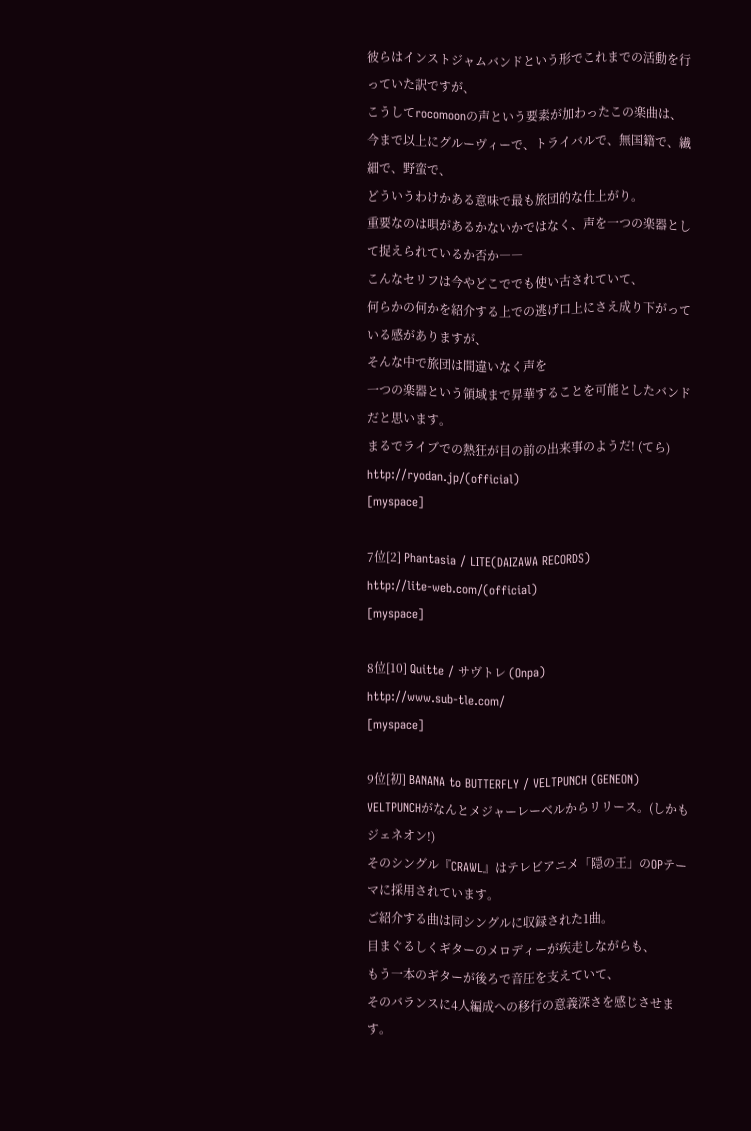彼らはインストジャムバンドという形でこれまでの活動を行っていた訳ですが、
こうしてrocomoonの声という要素が加わったこの楽曲は、
今まで以上にグルーヴィーで、トライバルで、無国籍で、繊細で、野蛮で、
どういうわけかある意味で最も旅団的な仕上がり。
重要なのは唄があるかないかではなく、声を一つの楽器として捉えられているか否か――
こんなセリフは今やどこででも使い古されていて、
何らかの何かを紹介する上での逃げ口上にさえ成り下がっている感がありますが、
そんな中で旅団は間違いなく声を
一つの楽器という領域まで昇華することを可能としたバンドだと思います。
まるでライブでの熱狂が目の前の出来事のようだ! (てら)
http://ryodan.jp/(official)
[myspace]

7位[2] Phantasia / LITE(DAIZAWA RECORDS)
http://lite-web.com/(official)
[myspace]

8位[10] Quitte / サヴトレ (Onpa)
http://www.sub-tle.com/
[myspace]

9位[初] BANANA to BUTTERFLY / VELTPUNCH (GENEON)
VELTPUNCHがなんとメジャーレーベルからリリース。(しかもジェネオン!)
そのシングル『CRAWL』はテレビアニメ「隠の王」のOPテーマに採用されています。
ご紹介する曲は同シングルに収録された1曲。
目まぐるしくギターのメロディーが疾走しながらも、
もう一本のギターが後ろで音圧を支えていて、
そのバランスに4人編成への移行の意義深さを感じさせます。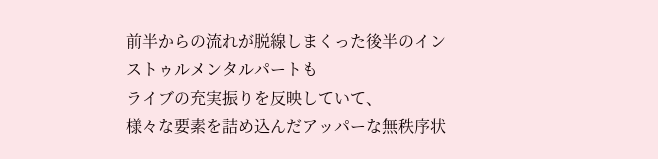前半からの流れが脱線しまくった後半のインストゥルメンタルパートも
ライブの充実振りを反映していて、
様々な要素を詰め込んだアッパーな無秩序状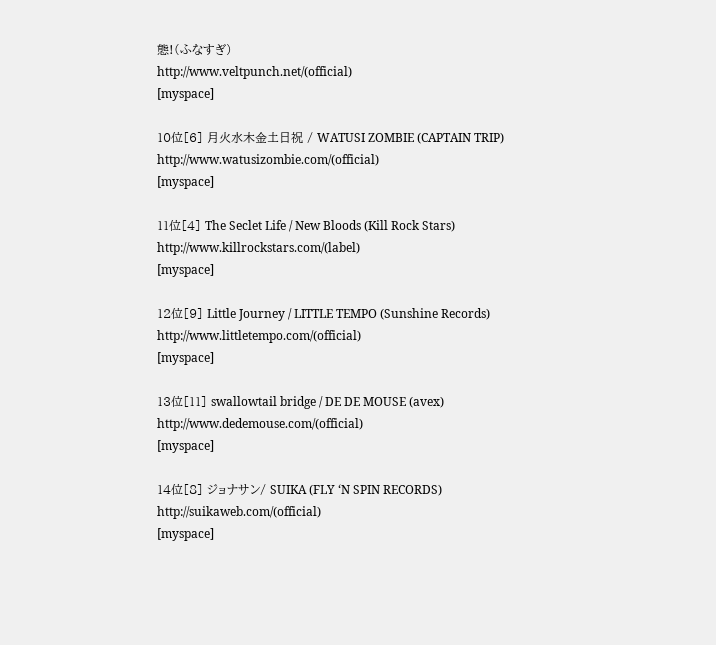態!(ふなすぎ)
http://www.veltpunch.net/(official)
[myspace]

10位[6] 月火水木金土日祝 / WATUSI ZOMBIE (CAPTAIN TRIP)
http://www.watusizombie.com/(official)
[myspace]

11位[4] The Seclet Life / New Bloods (Kill Rock Stars)
http://www.killrockstars.com/(label)
[myspace]

12位[9] Little Journey / LITTLE TEMPO (Sunshine Records)
http://www.littletempo.com/(official)
[myspace]

13位[11] swallowtail bridge / DE DE MOUSE (avex)
http://www.dedemouse.com/(official)
[myspace]

14位[8] ジョナサン/ SUIKA (FLY ‘N SPIN RECORDS)
http://suikaweb.com/(official)
[myspace]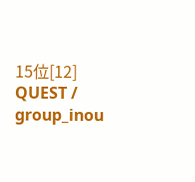15位[12] QUEST / group_inou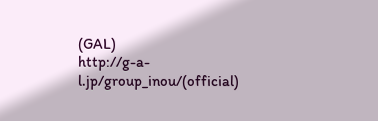(GAL)
http://g-a-l.jp/group_inou/(official)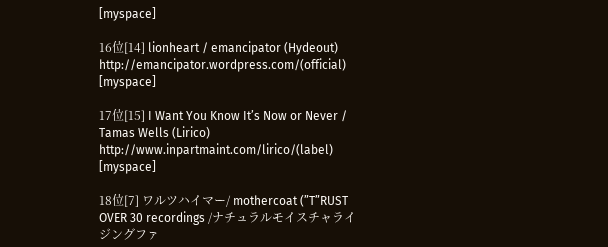[myspace]

16位[14] lionheart / emancipator (Hydeout)
http://emancipator.wordpress.com/(official)
[myspace]

17位[15] I Want You Know It’s Now or Never / Tamas Wells (Lirico)
http://www.inpartmaint.com/lirico/(label)
[myspace]

18位[7] ワルツハイマー/ mothercoat (”T”RUST OVER 30 recordings /ナチュラルモイスチャライジングファ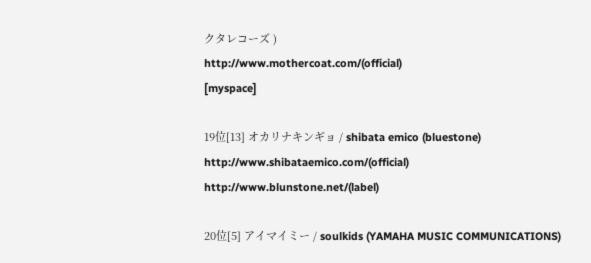クタレコーズ )
http://www.mothercoat.com/(official)
[myspace]

19位[13] オカリナキンギョ / shibata emico (bluestone)
http://www.shibataemico.com/(official)
http://www.blunstone.net/(label)

20位[5] アイマイミー / soulkids (YAMAHA MUSIC COMMUNICATIONS)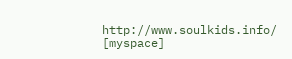http://www.soulkids.info/
[myspace]